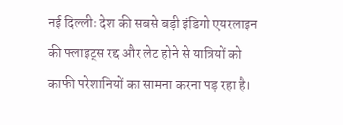नई दिल्लीः देश की सबसे बड़ी इंडिगो एयरलाइन की फ्लाइट्स रद्द और लेट होने से यात्रियों को काफी परेशानियों का सामना करना पड़ रहा है।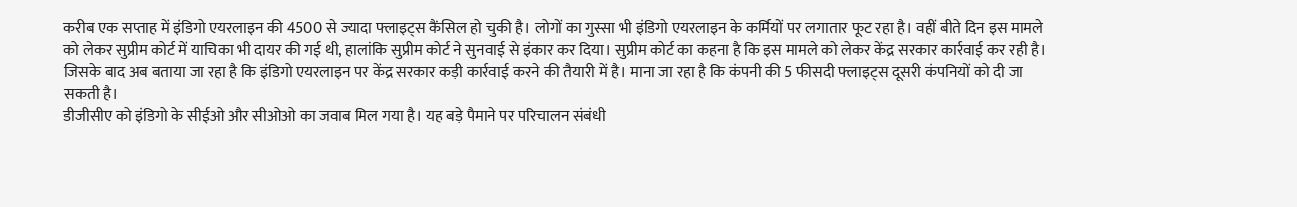करीब एक सप्ताह में इंडिगो एयरलाइन की 4500 से ज्यादा फ्लाइट्स कैंसिल हो चुकी है। लोगों का गुस्सा भी इंडिगो एयरलाइन के कर्मियों पर लगातार फूट रहा है। वहीं बीते दिन इस मामले को लेकर सुप्रीम कोर्ट में याचिका भी दायर की गई थी, हालांकि सुप्रीम कोर्ट ने सुनवाई से इंकार कर दिया। सुप्रीम कोर्ट का कहना है कि इस मामले को लेकर केंद्र सरकार कार्रवाई कर रही है। जिसके बाद अब बताया जा रहा है कि इंडिगो एयरलाइन पर केंद्र सरकार कड़ी कार्रवाई करने की तैयारी में है। माना जा रहा है कि कंपनी की 5 फीसदी फ्लाइट्स दूसरी कंपनियों को दी जा सकती है।
डीजीसीए को इंडिगो के सीईओ और सीओओ का जवाब मिल गया है। यह बड़े पैमाने पर परिचालन संबंधी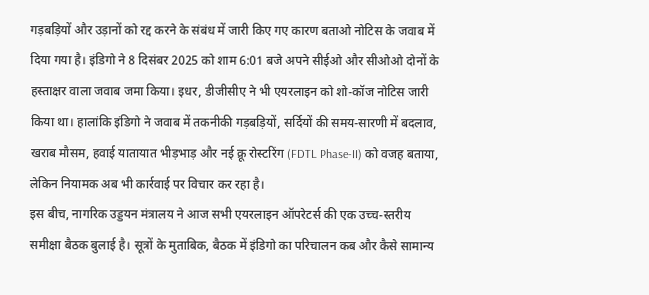गड़बड़ियों और उड़ानों को रद्द करने के संबंध में जारी किए गए कारण बताओ नोटिस के जवाब में दिया गया है। इंडिगो ने 8 दिसंबर 2025 को शाम 6:01 बजे अपने सीईओ और सीओओ दोनों के हस्ताक्षर वाला जवाब जमा किया। इधर, डीजीसीए ने भी एयरलाइन को शो-कॉज नोटिस जारी किया था। हालांकि इंडिगो ने जवाब में तकनीकी गड़बड़ियों, सर्दियों की समय-सारणी में बदलाव, खराब मौसम, हवाई यातायात भीड़भाड़ और नई क्रू रोस्टरिंग (FDTL Phase-II) को वजह बताया, लेकिन नियामक अब भी कार्रवाई पर विचार कर रहा है।
इस बीच, नागरिक उड्डयन मंत्रालय ने आज सभी एयरलाइन ऑपरेटर्स की एक उच्च-स्तरीय समीक्षा बैठक बुलाई है। सूत्रों के मुताबिक, बैठक में इंडिगो का परिचालन कब और कैसे सामान्य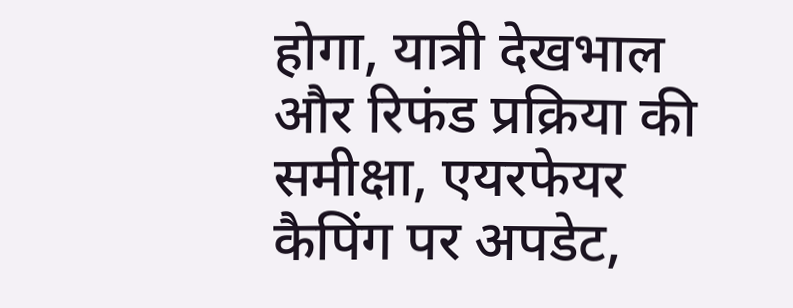होगा, यात्री देखभाल और रिफंड प्रक्रिया की समीक्षा, एयरफेयर कैपिंग पर अपडेट,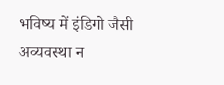भविष्य में इंडिगो जैसी अव्यवस्था न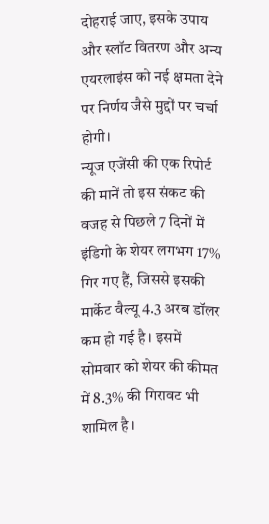दोहराई जाए, इसके उपाय और स्लॉट वितरण और अन्य एयरलाइंस को नई क्षमता देने पर निर्णय जैसे मुद्दों पर चर्चा होगी।
न्यूज एजेंसी की एक रिपोर्ट की मानें तो इस संकट की वजह से पिछले 7 दिनों में इंडिगो के शेयर लगभग 17% गिर गए हैं, जिससे इसकी मार्केट वैल्यू 4.3 अरब डॉलर कम हो गई है। इसमें सोमवार को शेयर की कीमत में 8.3% की गिरावट भी शामिल है।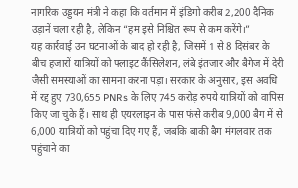नागरिक उड्डयन मंत्री ने कहा कि वर्तमान में इंडिगो करीब 2,200 दैनिक उड़ानें चला रही है, लेकिन “हम इसे निश्चित रूप से कम करेंगे।”
यह कार्रवाई उन घटनाओं के बाद हो रही है, जिसमें 1 से 8 दिसंबर के बीच हजारों यात्रियों को फ्लाइट कैंसिलेशन, लंबे इंतजार और बैगेज में देरी जैसी समस्याओं का सामना करना पड़ा। सरकार के अनुसार, इस अवधि में रद्द हुए 730,655 PNRs के लिए 745 करोड़ रुपये यात्रियों को वापिस किए जा चुके हैं। साथ ही एयरलाइन के पास फंसे करीब 9,000 बैग में से 6,000 यात्रियों को पहुंचा दिए गए हैं, जबकि बाकी बैग मंगलवार तक पहुंचाने का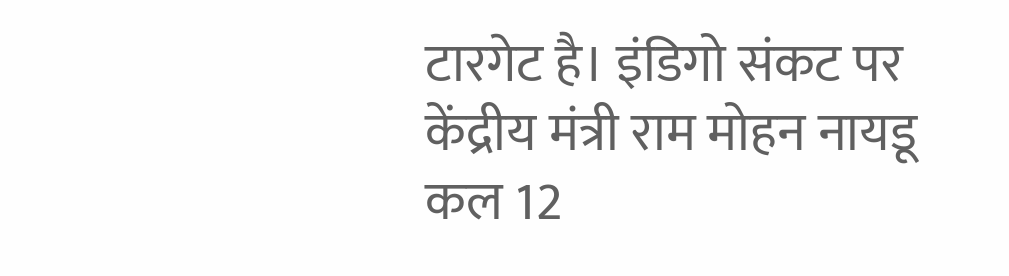टारगेट है। इंडिगो संकट पर केंद्रीय मंत्री राम मोहन नायडू कल 12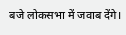बजे लोकसभा में जवाब देंगे।